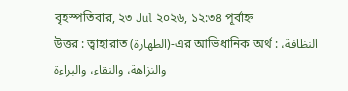বৃহস্পতিবার, ২৩ Jul ২০২৬, ১২:৩৪ পূর্বাহ্ন
উত্তর : ত্বাহারাত (الطهارة)-এর আভিধানিক অর্থ : النظافة، والنزاهة، والنقاء، والبراءة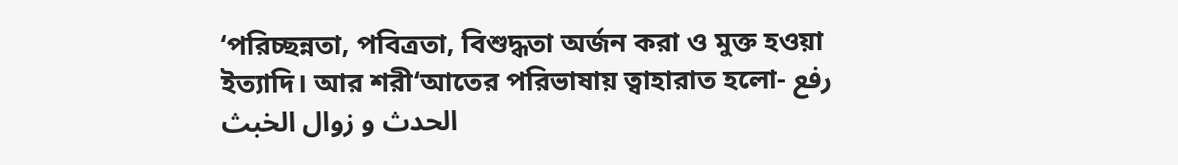‘পরিচ্ছন্নতা, পবিত্রতা, বিশুদ্ধতা অর্জন করা ও মুক্ত হওয়া ইত্যাদি। আর শরী‘আতের পরিভাষায় ত্বাহারাত হলো- رفع الحدث و زوال الخبث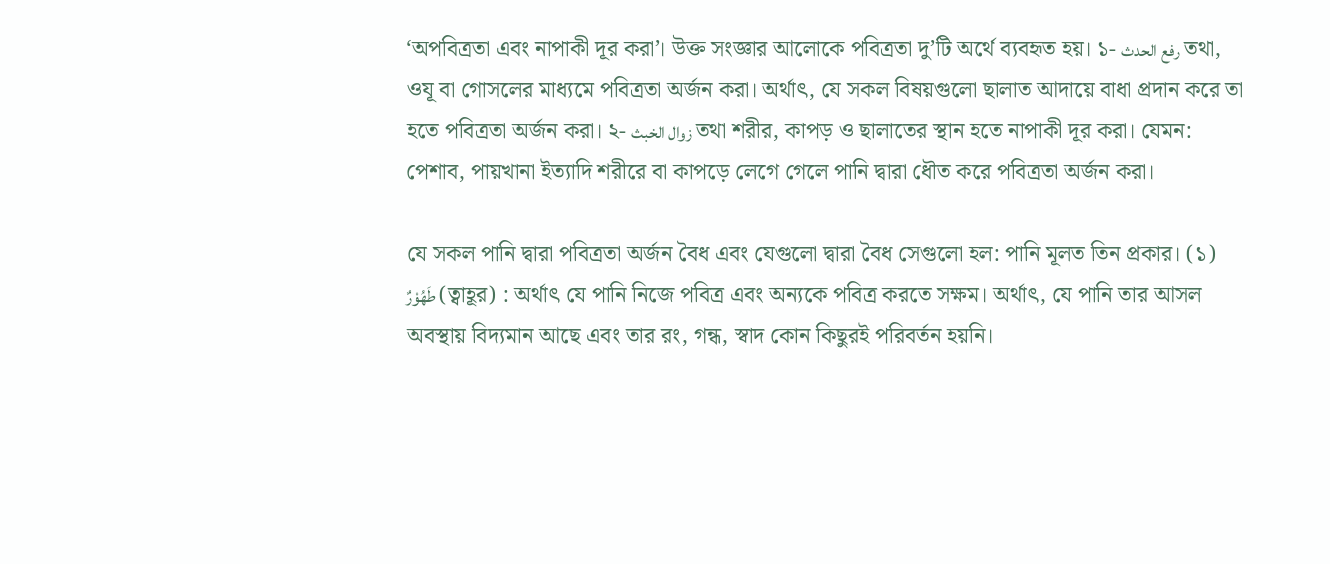‘অপবিত্রতা এবং নাপাকী দূর করা’। উক্ত সংজ্ঞার আলোকে পবিত্রতা দু’টি অর্থে ব্যবহৃত হয়। ১- رفع الحدث তথা, ওযূ বা গোসলের মাধ্যমে পবিত্রতা অর্জন করা। অর্থাৎ, যে সকল বিষয়গুলো ছালাত আদায়ে বাধা প্রদান করে তা হতে পবিত্রতা অর্জন করা। ২- زوال الخبث তথা শরীর, কাপড় ও ছালাতের স্থান হতে নাপাকী দূর করা। যেমন: পেশাব, পায়খানা ইত্যাদি শরীরে বা কাপড়ে লেগে গেলে পানি দ্বারা ধৌত করে পবিত্রতা অর্জন করা।

যে সকল পানি দ্বারা পবিত্রতা অর্জন বৈধ এবং যেগুলো দ্বারা বৈধ সেগুলো হল: পানি মূলত তিন প্রকার। (১) طَهُوْرٌ (ত্বাহূর) : অর্থাৎ যে পানি নিজে পবিত্র এবং অন্যকে পবিত্র করতে সক্ষম। অর্থাৎ, যে পানি তার আসল অবস্থায় বিদ্যমান আছে এবং তার রং, গন্ধ, স্বাদ কোন কিছুরই পরিবর্তন হয়নি।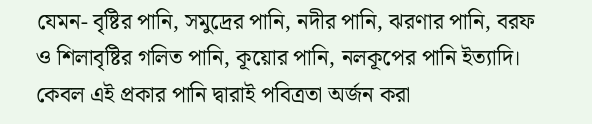যেমন- বৃষ্টির পানি, সমুদ্রের পানি, নদীর পানি, ঝরণার পানি, বরফ ও শিলাবৃষ্টির গলিত পানি, কূয়োর পানি, নলকূপের পানি ইত্যাদি। কেবল এই প্রকার পানি দ্বারাই পবিত্রতা অর্জন করা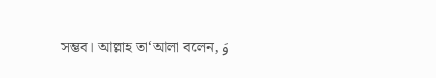সম্ভব। আল্লাহ তা‘আলা বলেন, وَ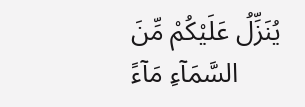يُنَزِّلُ عَلَيْكُمْ مِّنَ السَّمَآءِ مَآءً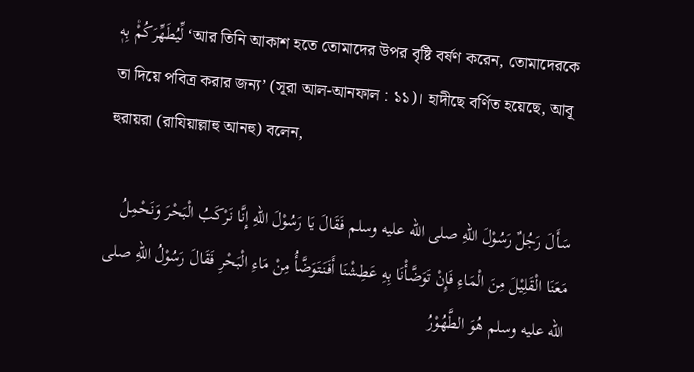لِّيُطَهِّرَكُمْ۠ بِهٖ ‘আর তিনি আকাশ হতে তোমাদের উপর বৃষ্টি বর্ষণ করেন, তোমাদেরকে তা দিয়ে পবিত্র করার জন্য’ (সূরা আল-আনফাল : ১১)। হাদীছে বর্ণিত হয়েছে, আবূ হুরায়রা (রাযিয়াল্লাহু আনহু) বলেন,

سَأَلَ رَجُلٌ رَسُوْلَ اللهِ صلى الله عليه وسلم فَقَالَ يَا رَسُوْلَ اللهِ إِنَّا نَرْكَبُ الْبَحْرَ وَنَحْمِلُ مَعَنَا الْقَلِيْلَ مِنَ الْمَاءِ فَإِنْ تَوَضَّأْنَا بِهِ عَطِشْنَا أَفَنَتَوَضَّأُ مِنْ مَاءِ الْبَحْرِ فَقَالَ رَسُوْلُ اللهِ صلى الله عليه وسلم هُوَ الطَّهُوْرُ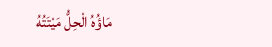مَاؤُهُ الْحِلُّ مَيْتَتُهُ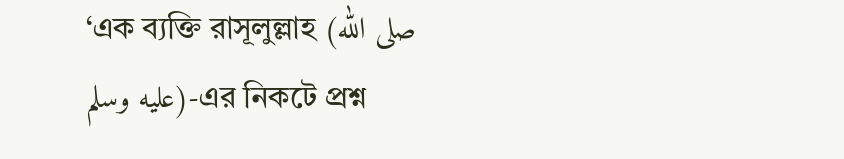‘এক ব্যক্তি রাসূলুল্লাহ (صلى الله عليه وسلم)-এর নিকটে প্রশ্ন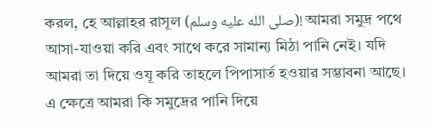করল, হে আল্লাহর রাসূল (صلى الله عليه وسلم)! আমরা সমুদ্র পথে আসা-যাওয়া করি এবং সাথে করে সামান্য মিঠা পানি নেই। যদি আমরা তা দিয়ে ওযূ করি তাহলে পিপাসার্ত হওয়ার সম্ভাবনা আছে। এ ক্ষেত্রে আমরা কি সমুদ্রের পানি দিয়ে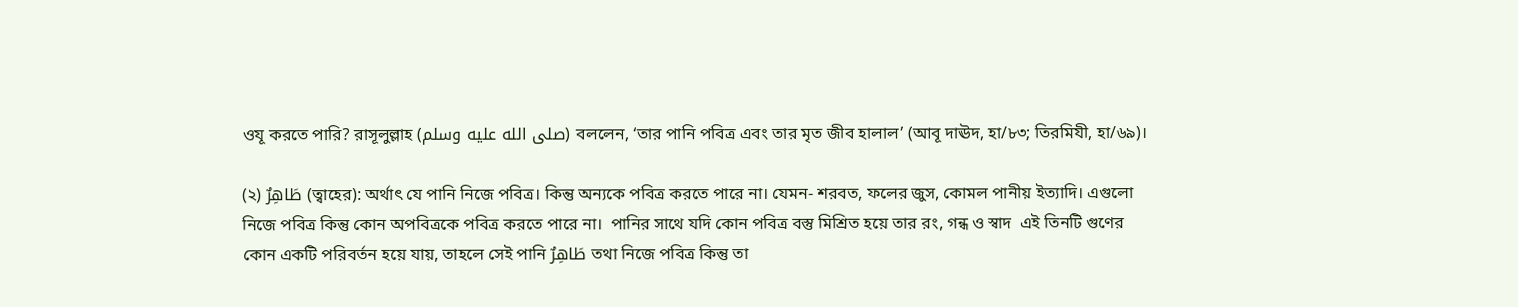ওযূ করতে পারি? রাসূলুল্লাহ (صلى الله عليه وسلم) বললেন, ‘তার পানি পবিত্র এবং তার মৃত জীব হালাল’ (আবূ দাঊদ, হা/৮৩; তিরমিযী, হা/৬৯)।

(২) طَاهِرٌ (ত্বাহের): অর্থাৎ যে পানি নিজে পবিত্র। কিন্তু অন্যকে পবিত্র করতে পারে না। যেমন- শরবত, ফলের জুস, কোমল পানীয় ইত্যাদি। এগুলো নিজে পবিত্র কিন্তু কোন অপবিত্রকে পবিত্র করতে পারে না।  পানির সাথে যদি কোন পবিত্র বস্তু মিশ্রিত হয়ে তার রং, গন্ধ ও স্বাদ  এই তিনটি গুণের কোন একটি পরিবর্তন হয়ে যায়, তাহলে সেই পানি طَاهِرٌ তথা নিজে পবিত্র কিন্তু তা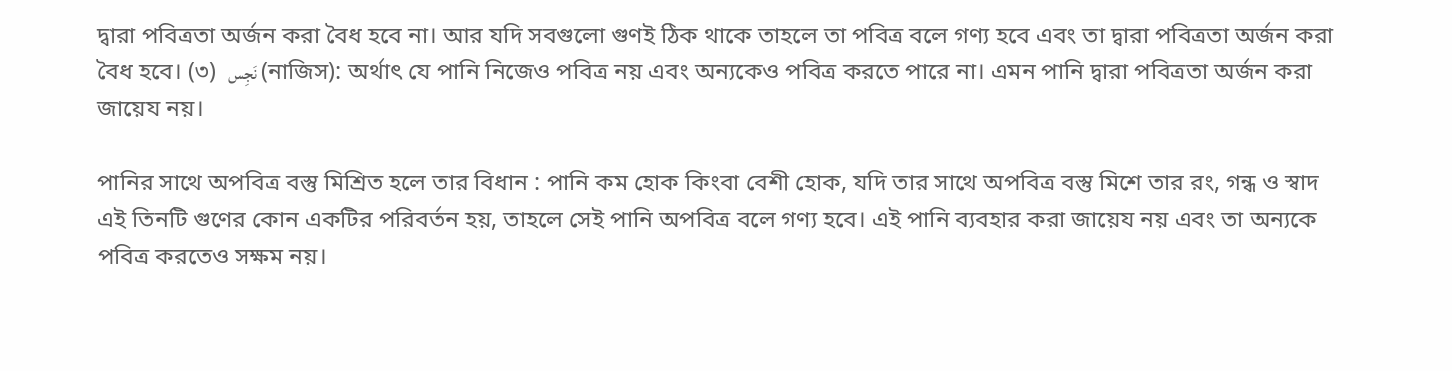দ্বারা পবিত্রতা অর্জন করা বৈধ হবে না। আর যদি সবগুলো গুণই ঠিক থাকে তাহলে তা পবিত্র বলে গণ্য হবে এবং তা দ্বারা পবিত্রতা অর্জন করা বৈধ হবে। (৩)  نَجِس (নাজিস): অর্থাৎ যে পানি নিজেও পবিত্র নয় এবং অন্যকেও পবিত্র করতে পারে না। এমন পানি দ্বারা পবিত্রতা অর্জন করা জায়েয নয়।

পানির সাথে অপবিত্র বস্তু মিশ্রিত হলে তার বিধান : পানি কম হোক কিংবা বেশী হোক, যদি তার সাথে অপবিত্র বস্তু মিশে তার রং, গন্ধ ও স্বাদ এই তিনটি গুণের কোন একটির পরিবর্তন হয়, তাহলে সেই পানি অপবিত্র বলে গণ্য হবে। এই পানি ব্যবহার করা জায়েয নয় এবং তা অন্যকে পবিত্র করতেও সক্ষম নয়।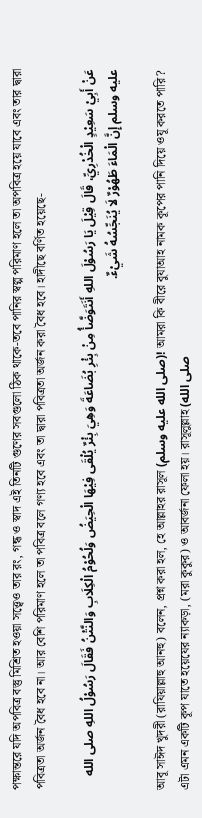পক্ষান্তরে যদি অপবিত্র বস্তু মিশ্রিত হওয়া সত্ত্বেও তার রং, গন্ধ ও স্বাদ এই তিনটি গুণের সবগুলো ঠিক থাকে-তবে পানির স্বল্প পরিমাণ হলে তা অপবিত্র হয়ে যাবে এবং তার দ্বারা পবিত্রতা অর্জন বৈধ হবে না। আর বেশি পরিমাণ হলে তা পবিত্র বলে গণ্য হবে এবং তা দ্বারা পবিত্রতা অর্জন করা বৈধ হবে। হাদীছে বর্ণিত হয়েছে-

عَنْ أَبِيْ سَعِيْدٍ الْخُدْرِيِّ، قَالَ قِيْلَ يَا رَسُوْلَ اللهِ أَنَتَوَضَّأُ مِنْ بِئْرِ بُضَاعَةَ وَهِيَ بِئْرٌ يُلْقَى فِيْهَا الْحِيَضُ وَلُحُوْمُ الْكِلَابِ وَالنَّتْنُ فَقَالَ رَسُوْلُ اللهِ صلى الله عليه وسلم إِنَّ الْمَاءَ طَهُوْرٌ لَا يُنَجِّسُهُ شَيْءٌ.

আবূ সাঈদ খুদরী (রাযিয়াল্লাহু আনহু) বলেন, প্রশ্ন করা হল, হে আল্লাহর রাসূল (صلى الله عليه وسلم)! আমরা কি বীরে বুযাআহ নামক কূপের পানি দিয়ে ওযূ করতে পারি? এটা এমন একটি কূপ যাতে হয়েযের ন্যাকড়া, (মরা কুকুর) ও আবর্জনা ফেলা হয়। রাসূলুল্লাহ (صلى الله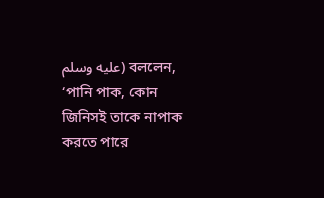عليه وسلم) বললেন, ‘পানি পাক, কোন জিনিসই তাকে নাপাক করতে পারে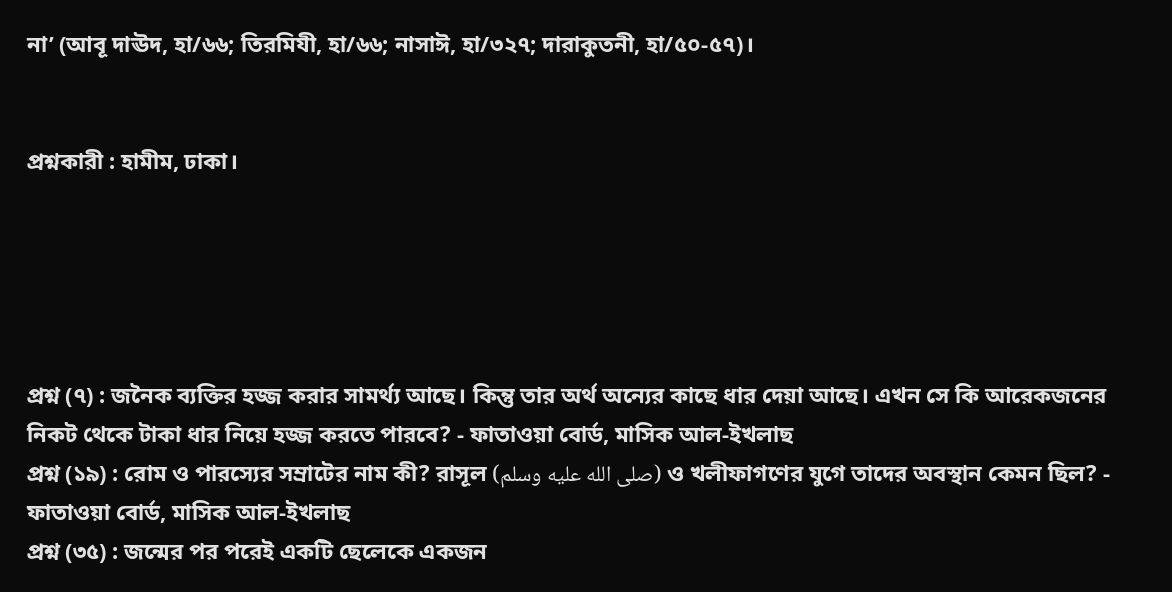না’ (আবূ দাঊদ, হা/৬৬; তিরমিযী, হা/৬৬; নাসাঈ, হা/৩২৭; দারাকুতনী, হা/৫০-৫৭)।


প্রশ্নকারী : হামীম, ঢাকা।





প্রশ্ন (৭) : জনৈক ব্যক্তির হজ্জ করার সামর্থ্য আছে। কিন্তু তার অর্থ অন্যের কাছে ধার দেয়া আছে। এখন সে কি আরেকজনের নিকট থেকে টাকা ধার নিয়ে হজ্জ করতে পারবে? - ফাতাওয়া বোর্ড, মাসিক আল-ইখলাছ
প্রশ্ন (১৯) : রোম ও পারস্যের সম্রাটের নাম কী? রাসূল (صلى الله عليه وسلم) ও খলীফাগণের যুগে তাদের অবস্থান কেমন ছিল? - ফাতাওয়া বোর্ড, মাসিক আল-ইখলাছ
প্রশ্ন (৩৫) : জন্মের পর পরেই একটি ছেলেকে একজন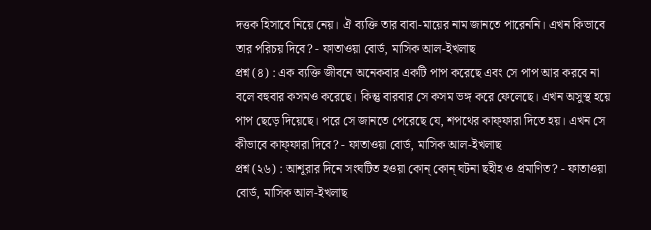দত্তক হিসাবে নিয়ে নেয়। ঐ ব্যক্তি তার বাবা-মায়ের নাম জানতে পারেননি। এখন কিভাবে তার পরিচয় দিবে? - ফাতাওয়া বোর্ড, মাসিক আল-ইখলাছ
প্রশ্ন (৪) : এক ব্যক্তি জীবনে অনেকবার একটি পাপ করেছে এবং সে পাপ আর করবে না বলে বহুবার কসমও করেছে। কিন্তু বারবার সে কসম ভঙ্গ করে ফেলেছে। এখন অসুস্থ হয়ে পাপ ছেড়ে দিয়েছে। পরে সে জানতে পেরেছে যে, শপথের কাফ্ফারা দিতে হয়। এখন সে কীভাবে কাফ্ফারা দিবে? - ফাতাওয়া বোর্ড, মাসিক আল-ইখলাছ
প্রশ্ন (২৬) : আশূরার দিনে সংঘটিত হওয়া কোন্ কোন্ ঘটনা ছহীহ ও প্রমাণিত? - ফাতাওয়া বোর্ড, মাসিক আল-ইখলাছ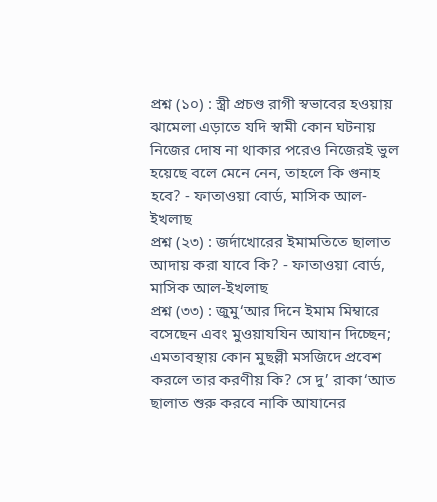প্রশ্ন (১০) : স্ত্রী প্রচণ্ড রাগী স্বভাবের হওয়ায় ঝামেলা এড়াতে যদি স্বামী কোন ঘটনায় নিজের দোষ না থাকার পরেও নিজেরই ভুল হয়েছে বলে মেনে নেন, তাহলে কি গুনাহ হবে? - ফাতাওয়া বোর্ড, মাসিক আল-ইখলাছ
প্রশ্ন (২৩) : জর্দাখোরের ইমামতিতে ছালাত আদায় করা যাবে কি? - ফাতাওয়া বোর্ড, মাসিক আল-ইখলাছ
প্রশ্ন (৩৩) : জুমু‘আর দিনে ইমাম মিম্বারে বসেছেন এবং মুওয়াযযিন আযান দিচ্ছেন; এমতাবস্থায় কোন মুছল্লী মসজিদে প্রবেশ করলে তার করণীয় কি? সে দু’ রাকা‘আত ছালাত শুরু করবে নাকি আযানের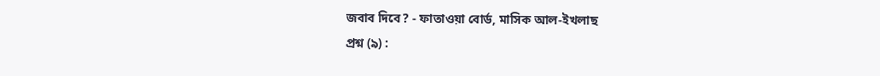জবাব দিবে? - ফাতাওয়া বোর্ড, মাসিক আল-ইখলাছ
প্রশ্ন (৯) :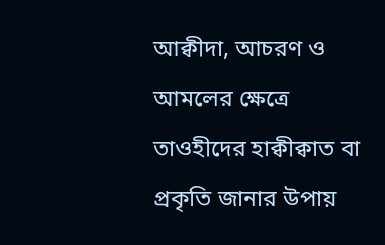আক্বীদা, আচরণ ও আমলের ক্ষেত্রে তাওহীদের হাক্বীক্বাত বা প্রকৃতি জানার উপায়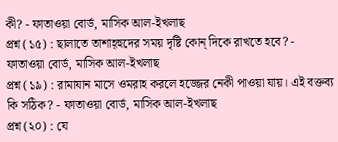কী? - ফাতাওয়া বোর্ড, মাসিক আল-ইখলাছ
প্রশ্ন (১৫) : ছালাতে তাশাহ্হুদের সময় দৃষ্টি কোন্ দিকে রাখতে হবে? - ফাতাওয়া বোর্ড, মাসিক আল-ইখলাছ
প্রশ্ন (১৯) : রামাযান মাসে ওমরাহ করলে হজ্জের নেকী পাওয়া যায়। এই বক্তব্য কি সঠিক? - ফাতাওয়া বোর্ড, মাসিক আল-ইখলাছ
প্রশ্ন (২০) : যে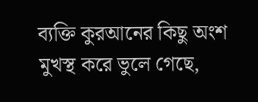ব্যক্তি কুরআনের কিছু অংশ মুখস্থ করে ভুলে গেছে,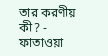তার করণীয় কী? - ফাতাওয়া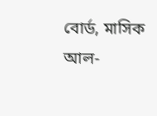বোর্ড, মাসিক আল-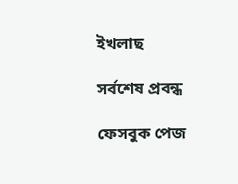ইখলাছ

সর্বশেষ প্রবন্ধ

ফেসবুক পেজ